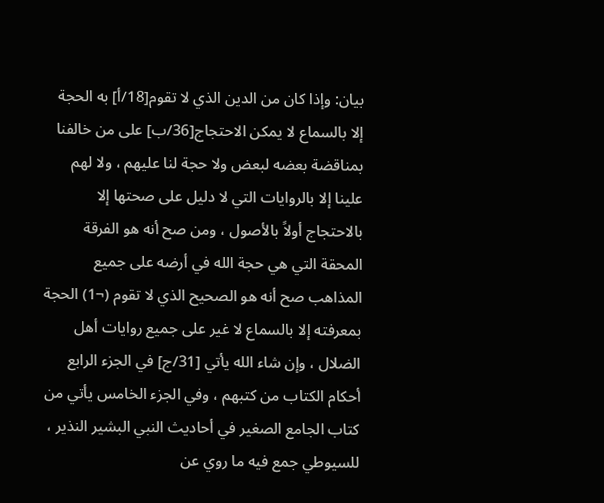بيان: وإذا كان من الدين الذي لا تقوم[18/أ] به الحجة إلا بالسماع لا يمكن الاحتجاج[36/ب] على من خالفنا بمناقضة بعضه لبعض ولا حجة لنا عليهم ، ولا لهم علينا إلا بالروايات التي لا دليل على صحتها إلا بالاحتجاج أولاً بالأصول ، ومن صح أنه هو الفرقة المحقة التي هي حجة الله في أرضه على جميع المذاهب صح أنه هو الصحيح الذي لا تقوم (¬1) الحجة بمعرفته إلا بالسماع لا غير على جميع روايات أهل الضلال ، وإن شاء الله يأتي [31/ج] في الجزء الرابع أحكام الكتاب من كتبهم ، وفي الجزء الخامس يأتي من كتاب الجامع الصغير في أحاديث النبي البشير النذير ، للسيوطي جمع فيه ما روي عن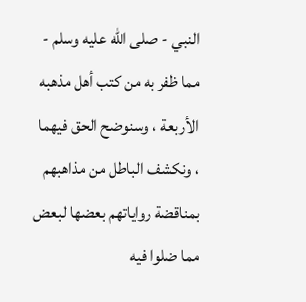النبي - صلى الله عليه وسلم - مما ظفر به من كتب أهل مذهبه الأربعة ، وسنوضح الحق فيهما ، ونكشف الباطل من مذاهبهم بمناقضة رواياتهم بعضها لبعض مما ضلوا فيه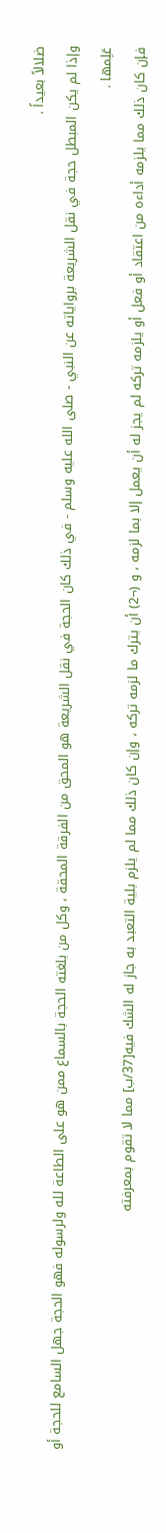ضلالاً بعيداً .
وإذا لم يكن المبطل حجة في نقل الشريعة برواياته عن النبي - صلى الله عليه وسلم - في ذلك كان الحجة في نقل الشريعة هو المحق من الفرقة المحقة ، وكل من بلغته الحجة بالسماع ممن هو على الطاعة لله ولرسوله فهو الحجة جهل السامع للحجة أو عَلِمها .
فإن كان ذلك مما يلزمه أداءه من اعتقاد أو فعل أو يلزمه تركه لم يجز له أن يعمل إلا بما لزمه ، و (¬2) أن يترك ما لزمه تركه ، وإن كان ذلك مما لم يلزم بلية التعبد به جاز له الشك فيه[37/ب] مما لا تقوم بمعرفته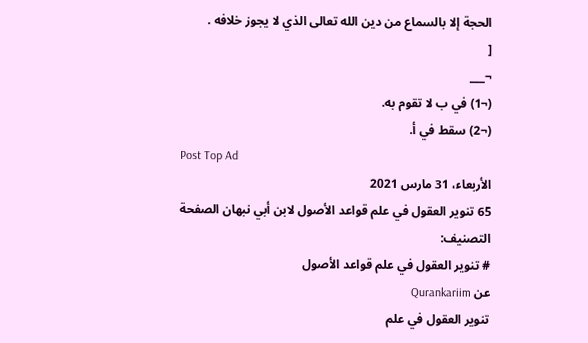الحجة إلا بالسماع من دين الله تعالى الذي لا يجوز خلافه .
[
¬___
(¬1) في ب لا تقوم به.
(¬2) سقط في أ.
Post Top Ad
الأربعاء، 31 مارس 2021
65 تنوير العقول في علم قواعد الأصول لابن أبي نبهان الصفحة
التصنيف:
# تنوير العقول في علم قواعد الأصول
عن Qurankariim
تنوير العقول في علم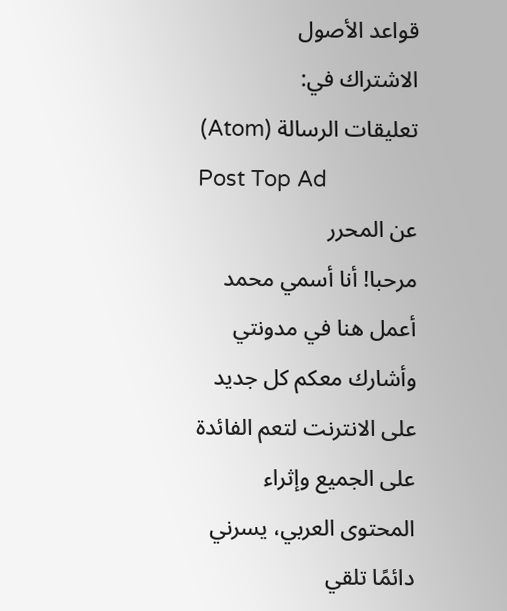قواعد الأصول
الاشتراك في:
تعليقات الرسالة (Atom)
Post Top Ad
عن المحرر
مرحبا! أنا أسمي محمد أعمل هنا في مدونتي وأشارك معكم كل جديد على الانترنت لتعم الفائدة على الجميع وإثراء المحتوى العربي، يسرني دائمًا تلقي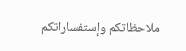ملاحظاتكم وإستفساراتكم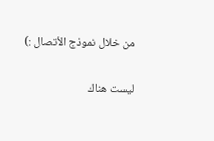من خلال نموذج الأتصال :)

ليست هناك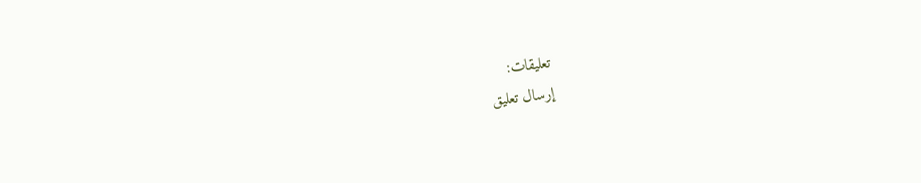تعليقات:
إرسال تعليق